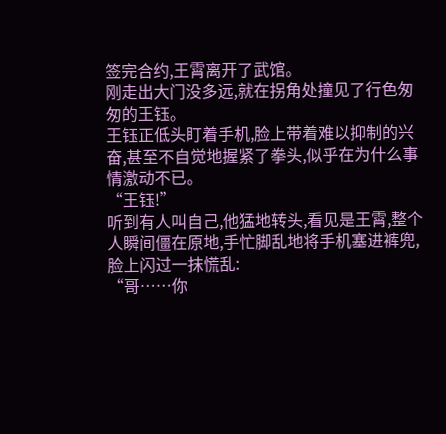签完合约,王霄离开了武馆。
刚走出大门没多远,就在拐角处撞见了行色匆匆的王钰。
王钰正低头盯着手机,脸上带着难以抑制的兴奋,甚至不自觉地握紧了拳头,似乎在为什么事情激动不已。
“王钰!”
听到有人叫自己,他猛地转头,看见是王霄,整个人瞬间僵在原地,手忙脚乱地将手机塞进裤兜,脸上闪过一抹慌乱:
“哥……你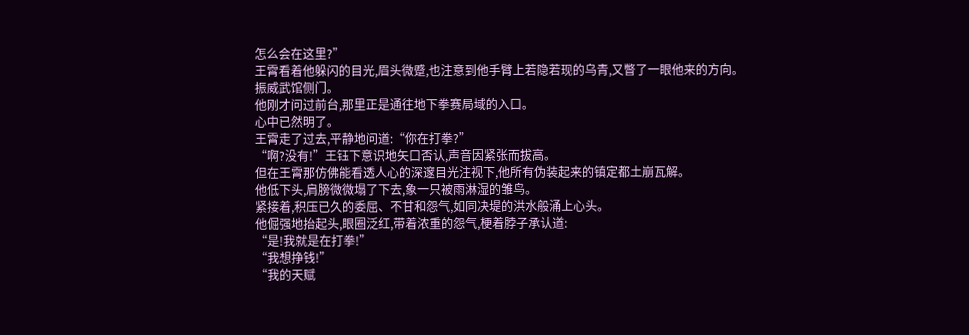怎么会在这里?”
王霄看着他躲闪的目光,眉头微蹙,也注意到他手臂上若隐若现的乌青,又瞥了一眼他来的方向。
振威武馆侧门。
他刚才问过前台,那里正是通往地下拳赛局域的入口。
心中已然明了。
王霄走了过去,平静地问道:“你在打拳?”
“啊?没有!”王钰下意识地矢口否认,声音因紧张而拔高。
但在王霄那仿佛能看透人心的深邃目光注视下,他所有伪装起来的镇定都土崩瓦解。
他低下头,肩膀微微塌了下去,象一只被雨淋湿的雏鸟。
紧接着,积压已久的委屈、不甘和怨气,如同决堤的洪水般涌上心头。
他倔强地抬起头,眼圈泛红,带着浓重的怨气,梗着脖子承认道:
“是!我就是在打拳!”
“我想挣钱!”
“我的天赋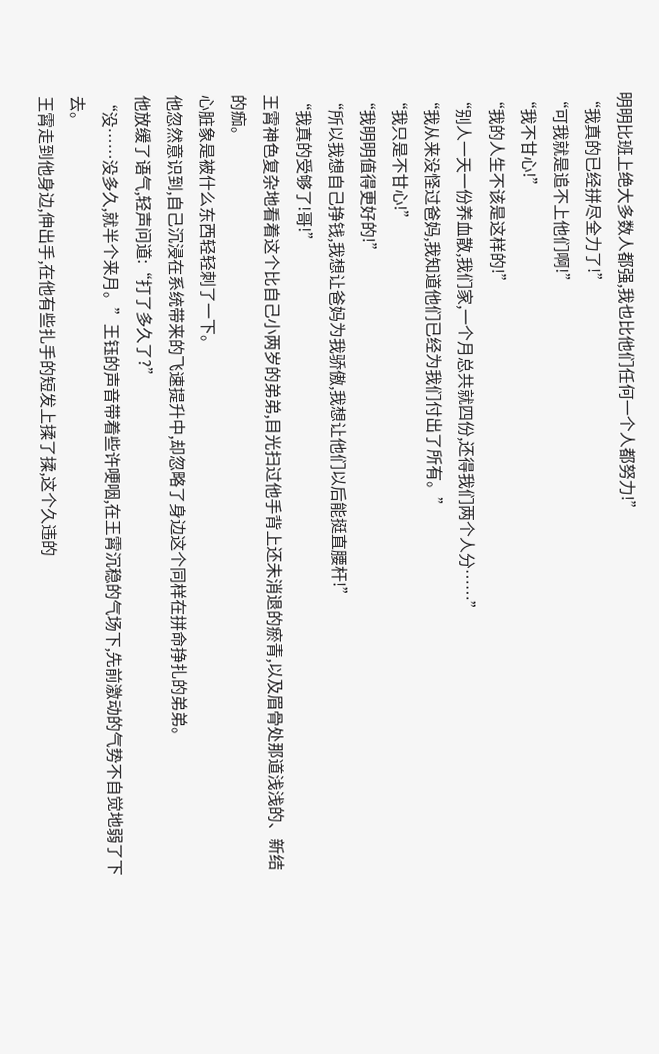明明比班上绝大多数人都强,我也比他们任何一个人都努力!”
“我真的已经拼尽全力了!”
“可我就是追不上他们啊!”
“我不甘心!”
“我的人生不该是这样的!”
“别人一天一份养血散,我们家,一个月总共就四份,还得我们两个人分……”
“我从来没怪过爸妈,我知道他们已经为我们付出了所有。”
“我只是不甘心!”
“我明明值得更好的!”
“所以我想自己挣钱,我想让爸妈为我骄傲,我想让他们以后能挺直腰杆!”
“我真的受够了!哥!”
王霄神色复杂地看着这个比自己小两岁的弟弟,目光扫过他手背上还未消退的瘀青,以及眉骨处那道浅浅的、新结的痂。
心脏象是被什么东西轻轻刺了一下。
他忽然意识到,自己沉浸在系统带来的飞速提升中,却忽略了身边这个同样在拼命挣扎的弟弟。
他放缓了语气,轻声问道:“打了多久了?”
“没……没多久,就半个来月。”王钰的声音带着些许哽咽,在王霄沉稳的气场下,先前激动的气势不自觉地弱了下去。
王霄走到他身边,伸出手,在他有些扎手的短发上揉了揉,这个久违的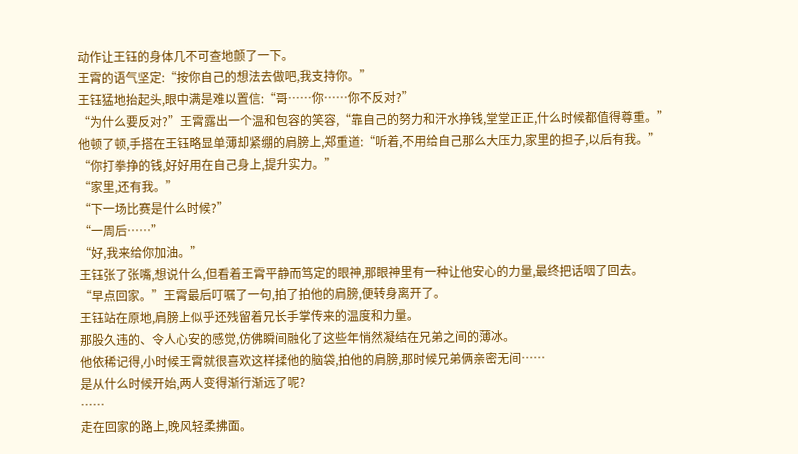动作让王钰的身体几不可查地颤了一下。
王霄的语气坚定:“按你自己的想法去做吧,我支持你。”
王钰猛地抬起头,眼中满是难以置信:“哥……你……你不反对?”
“为什么要反对?”王霄露出一个温和包容的笑容,“靠自己的努力和汗水挣钱,堂堂正正,什么时候都值得尊重。”
他顿了顿,手搭在王钰略显单薄却紧绷的肩膀上,郑重道:“听着,不用给自己那么大压力,家里的担子,以后有我。”
“你打拳挣的钱,好好用在自己身上,提升实力。”
“家里,还有我。”
“下一场比赛是什么时候?”
“一周后……”
“好,我来给你加油。”
王钰张了张嘴,想说什么,但看着王霄平静而笃定的眼神,那眼神里有一种让他安心的力量,最终把话咽了回去。
“早点回家。”王霄最后叮嘱了一句,拍了拍他的肩膀,便转身离开了。
王钰站在原地,肩膀上似乎还残留着兄长手掌传来的温度和力量。
那股久违的、令人心安的感觉,仿佛瞬间融化了这些年悄然凝结在兄弟之间的薄冰。
他依稀记得,小时候王霄就很喜欢这样揉他的脑袋,拍他的肩膀,那时候兄弟俩亲密无间……
是从什么时候开始,两人变得渐行渐远了呢?
……
走在回家的路上,晚风轻柔拂面。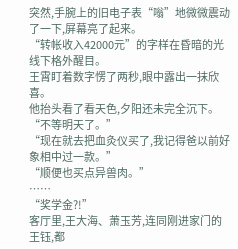突然,手腕上的旧电子表“嗡”地微微震动了一下,屏幕亮了起来。
“转帐收入42000元”的字样在昏暗的光线下格外醒目。
王霄盯着数字愣了两秒,眼中露出一抹欣喜。
他抬头看了看天色,夕阳还未完全沉下。
“不等明天了。”
“现在就去把血灸仪买了,我记得爸以前好象相中过一款。”
“顺便也买点异兽肉。”
……
“奖学金?!”
客厅里,王大海、萧玉芳,连同刚进家门的王钰,都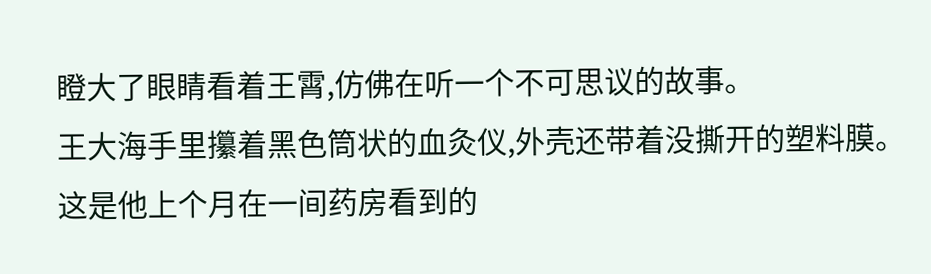瞪大了眼睛看着王霄,仿佛在听一个不可思议的故事。
王大海手里攥着黑色筒状的血灸仪,外壳还带着没撕开的塑料膜。
这是他上个月在一间药房看到的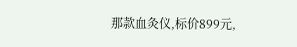那款血灸仪,标价899元,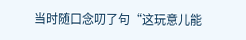当时随口念叨了句“这玩意儿能